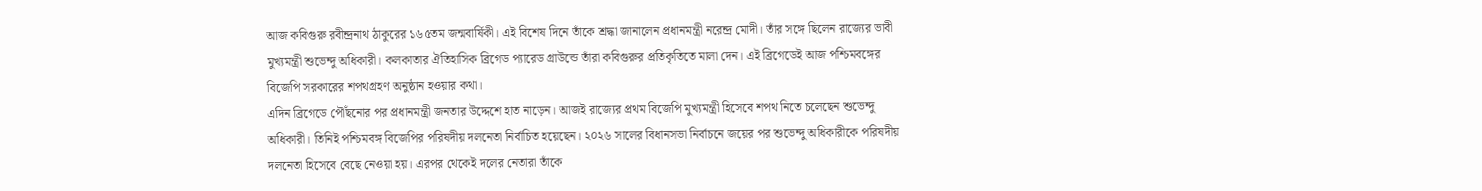আজ কবিগুরু রবীন্দ্রনাথ ঠাকুরের ১৬৫তম জন্মবার্ষিকী। এই বিশেষ দিনে তাঁকে শ্রদ্ধা জানালেন প্রধানমন্ত্রী নরেন্দ্র মোদী। তাঁর সঙ্গে ছিলেন রাজ্যের ভাবী মুখ্যমন্ত্রী শুভেন্দু অধিকারী। কলকাতার ঐতিহাসিক ব্রিগেড প্যারেড গ্রাউন্ডে তাঁরা কবিগুরুর প্রতিকৃতিতে মালা দেন। এই ব্রিগেডেই আজ পশ্চিমবঙ্গের বিজেপি সরকারের শপথগ্রহণ অনুষ্ঠান হওয়ার কথা।
এদিন ব্রিগেডে পৌঁছনোর পর প্রধানমন্ত্রী জনতার উদ্দেশে হাত নাড়েন। আজই রাজ্যের প্রথম বিজেপি মুখ্যমন্ত্রী হিসেবে শপথ নিতে চলেছেন শুভেন্দু অধিকারী। তিনিই পশ্চিমবঙ্গ বিজেপির পরিষদীয় দলনেতা নির্বাচিত হয়েছেন। ২০২৬ সালের বিধানসভা নির্বাচনে জয়ের পর শুভেন্দু অধিকারীকে পরিষদীয় দলনেতা হিসেবে বেছে নেওয়া হয়। এরপর থেকেই দলের নেতারা তাঁকে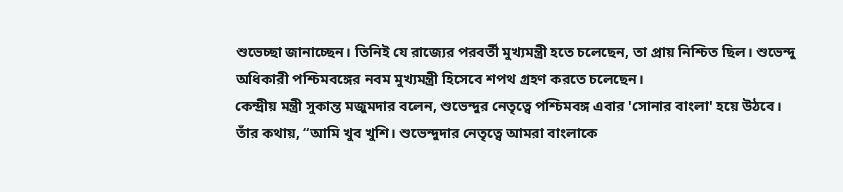শুভেচ্ছা জানাচ্ছেন। তিনিই যে রাজ্যের পরবর্তী মুখ্যমন্ত্রী হতে চলেছেন, তা প্রায় নিশ্চিত ছিল। শুভেন্দু অধিকারী পশ্চিমবঙ্গের নবম মুখ্যমন্ত্রী হিসেবে শপথ গ্রহণ করতে চলেছেন।
কেন্দ্রীয় মন্ত্রী সুকান্ত মজুমদার বলেন, শুভেন্দুর নেতৃত্বে পশ্চিমবঙ্গ এবার 'সোনার বাংলা' হয়ে উঠবে। তাঁর কথায়, “আমি খুব খুশি। শুভেন্দুদার নেতৃত্বে আমরা বাংলাকে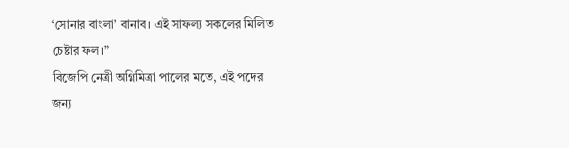‘সোনার বাংলা’ বানাব। এই সাফল্য সকলের মিলিত চেষ্টার ফল।”
বিজেপি নেত্রী অগ্নিমিত্রা পালের মতে, এই পদের জন্য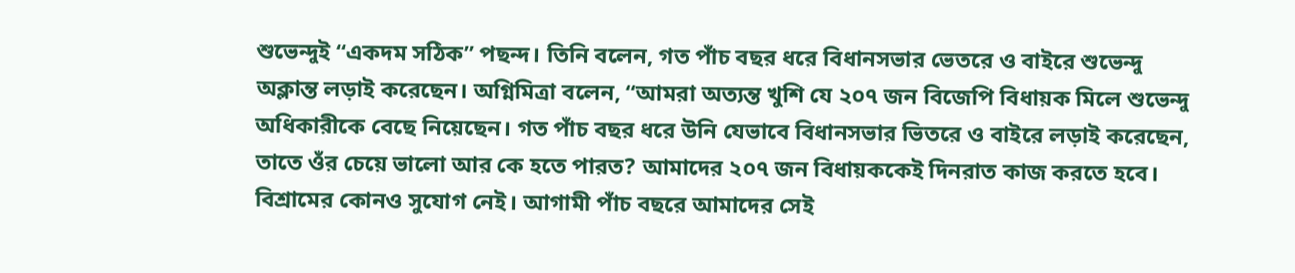শুভেন্দুই “একদম সঠিক” পছন্দ। তিনি বলেন, গত পাঁচ বছর ধরে বিধানসভার ভেতরে ও বাইরে শুভেন্দু অক্লান্ত লড়াই করেছেন। অগ্নিমিত্রা বলেন, “আমরা অত্যন্ত খুশি যে ২০৭ জন বিজেপি বিধায়ক মিলে শুভেন্দু অধিকারীকে বেছে নিয়েছেন। গত পাঁচ বছর ধরে উনি যেভাবে বিধানসভার ভিতরে ও বাইরে লড়াই করেছেন, তাতে ওঁর চেয়ে ভালো আর কে হতে পারত? আমাদের ২০৭ জন বিধায়ককেই দিনরাত কাজ করতে হবে। বিশ্রামের কোনও সুযোগ নেই। আগামী পাঁচ বছরে আমাদের সেই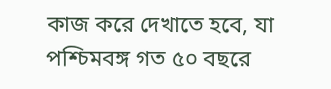কাজ করে দেখাতে হবে, যা পশ্চিমবঙ্গ গত ৫০ বছরে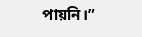পায়নি।”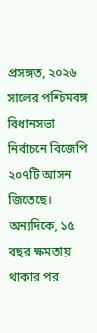প্রসঙ্গত, ২০২৬ সালের পশ্চিমবঙ্গ বিধানসভা নির্বাচনে বিজেপি ২০৭টি আসন জিতেছে। অন্যদিকে, ১৫ বছর ক্ষমতায় থাকার পর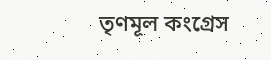তৃণমূল কংগ্রেস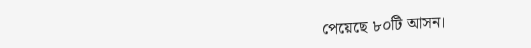পেয়েছে ৮০টি আসন।